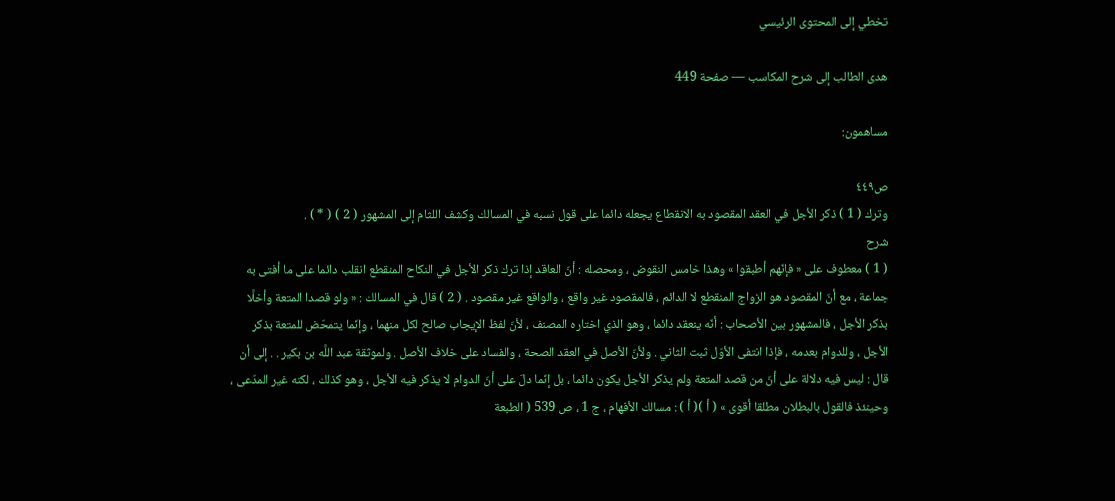تخطي إلى المحتوى الرئيسي

هدى الطالب إلى شرح المكاسب — صفحة 449

مساهمون:

ص٤٤٩
وترك ( 1 ) ذكر الأجل في العقد المقصود به الانقطاع يجعله دائما على قول نسبه في المسالك وكشف اللثام إلى المشهور ( 2 ) ( * ) .
شرح
( 1 ) معطوف على « فإنّهم أطبقوا » وهذا خامس النقوض ، ومحصله : أنّ العاقد إذا ترك ذكر الأجل في النكاح المنقطع انقلب دائما على ما أفتى به جماعة ، مع أنّ المقصود هو الزواج المنقطع لا الدائم ، فالمقصود غير واقع ، والواقع غير مقصود . ( 2 ) قال في المسالك : « ولو قصدا المتعة وأخلَّا بذكر الأجل ، فالمشهور بين الأصحاب : أنّه ينعقد دائما ، وهو الذي اختاره المصنف ، لأنّ لفظ الإيجاب صالح لكل منهما ، وإنّما يتمحّض للمتعة بذكر الأجل ، وللدوام بعدمه ، فإذا انتفى الأوّل ثبت الثاني . ولأنّ الأصل في العقد الصحة ، والفساد على خلاف الأصل . ولموثقة عبد اللَّه بن بكير . . إلى أن قال : ليس فيه دلالة على أنّ من قصد المتعة ولم يذكر الأجل يكون دائما ، بل إنّما دلّ على أنّ الدوام لا يذكر فيه الأجل ، وهو كذلك ، لكنه غير المدّعى ، وحينئذ فالقول بالبطلان مطلقا أقوى » ( أ )( أ ) : مسالك الأفهام ، ج 1 ، ص 539 ( الطبعة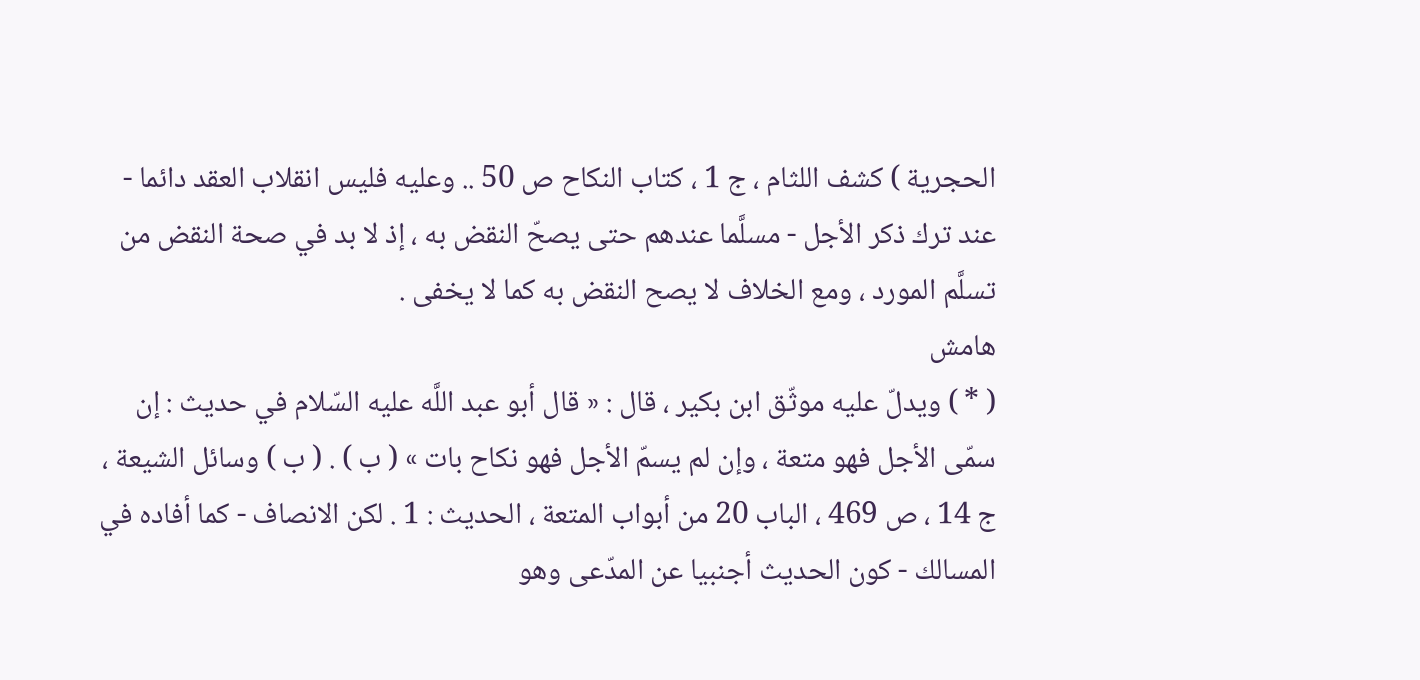الحجرية ) كشف اللثام ، ج 1 ، كتاب النكاح ص 50 .. وعليه فليس انقلاب العقد دائما - عند ترك ذكر الأجل - مسلَّما عندهم حتى يصحّ النقض به ، إذ لا بد في صحة النقض من تسلَّم المورد ، ومع الخلاف لا يصح النقض به كما لا يخفى .
هامش
( * ) ويدلّ عليه موثّق ابن بكير ، قال : « قال أبو عبد اللَّه عليه السّلام في حديث : إن سمّى الأجل فهو متعة ، وإن لم يسمّ الأجل فهو نكاح بات » ( ب ) . ( ب ) وسائل الشيعة ، ج 14 ، ص 469 ، الباب 20 من أبواب المتعة ، الحديث : 1 . لكن الانصاف - كما أفاده في المسالك - كون الحديث أجنبيا عن المدّعى وهو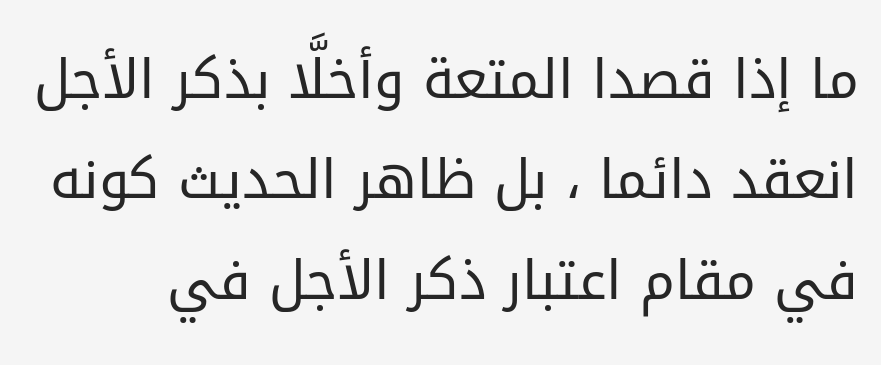ما إذا قصدا المتعة وأخلَّا بذكر الأجل انعقد دائما ، بل ظاهر الحديث كونه في مقام اعتبار ذكر الأجل في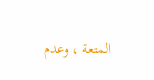المتعة ، وعدم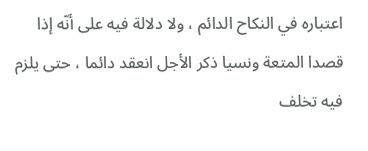اعتباره في النكاح الدائم ، ولا دلالة فيه على أنّه إذا قصدا المتعة ونسيا ذكر الأجل انعقد دائما ، حتى يلزم فيه تخلف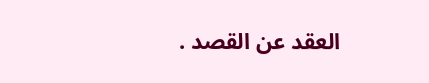العقد عن القصد .